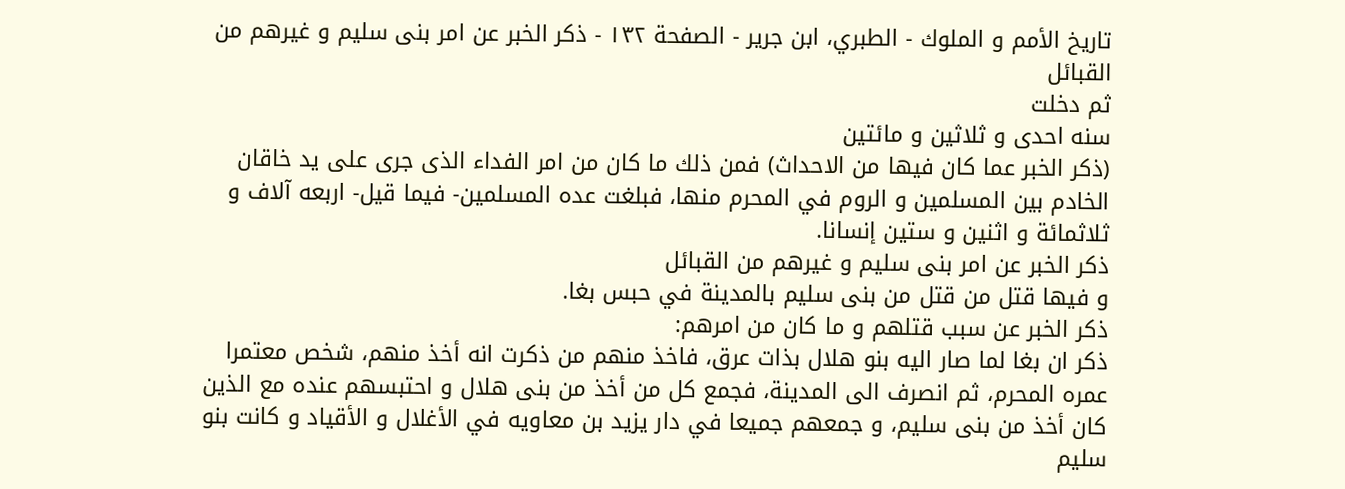تاريخ الأمم و الملوك - الطبري، ابن جرير - الصفحة ١٣٢ - ذكر الخبر عن امر بنى سليم و غيرهم من القبائل
ثم دخلت
سنه احدى و ثلاثين و مائتين
(ذكر الخبر عما كان فيها من الاحداث) فمن ذلك ما كان من امر الفداء الذى جرى على يد خاقان الخادم بين المسلمين و الروم في المحرم منها، فبلغت عده المسلمين- فيما قيل- اربعه آلاف و ثلاثمائة و اثنين و ستين إنسانا.
ذكر الخبر عن امر بنى سليم و غيرهم من القبائل
و فيها قتل من قتل من بنى سليم بالمدينة في حبس بغا.
ذكر الخبر عن سبب قتلهم و ما كان من امرهم:
ذكر ان بغا لما صار اليه بنو هلال بذات عرق، فاخذ منهم من ذكرت انه أخذ منهم، شخص معتمرا عمره المحرم، ثم انصرف الى المدينة، فجمع كل من أخذ من بنى هلال و احتبسهم عنده مع الذين كان أخذ من بنى سليم، و جمعهم جميعا في دار يزيد بن معاويه في الأغلال و الأقياد و كانت بنو سليم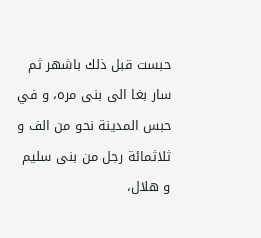حبست قبل ذلك باشهر ثم سار بغا الى بنى مره، و في حبس المدينة نحو من الف و ثلاثمائة رجل من بنى سليم و هلال،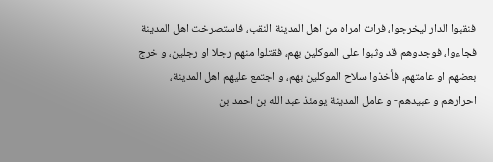فنقبوا الدار ليخرجوا، فرات امراه من اهل المدينة النقب، فاستصرخت اهل المدينة فجاءوا، فوجدوهم قد وثبوا على الموكلين بهم، فقتلوا منهم رجلا او رجلين، و خرج بعضهم او عامتهم، فأخذوا سلاح الموكلين بهم، و اجتمع عليهم اهل المدينة، احرارهم و عبيدهم- و عامل المدينة يومئذ عبد الله بن احمد بن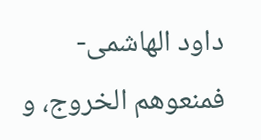داود الهاشمى- فمنعوهم الخروج، و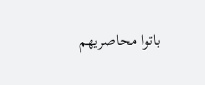باتوا محاصريهم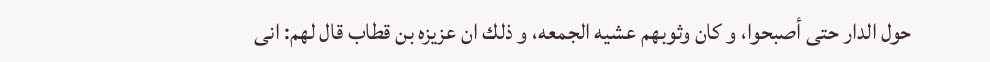حول الدار حتى أصبحوا، و كان وثوبهم عشيه الجمعه، و ذلك ان عزيزه بن قطاب قال لهم: انى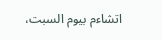اتشاءم بيوم السبت،